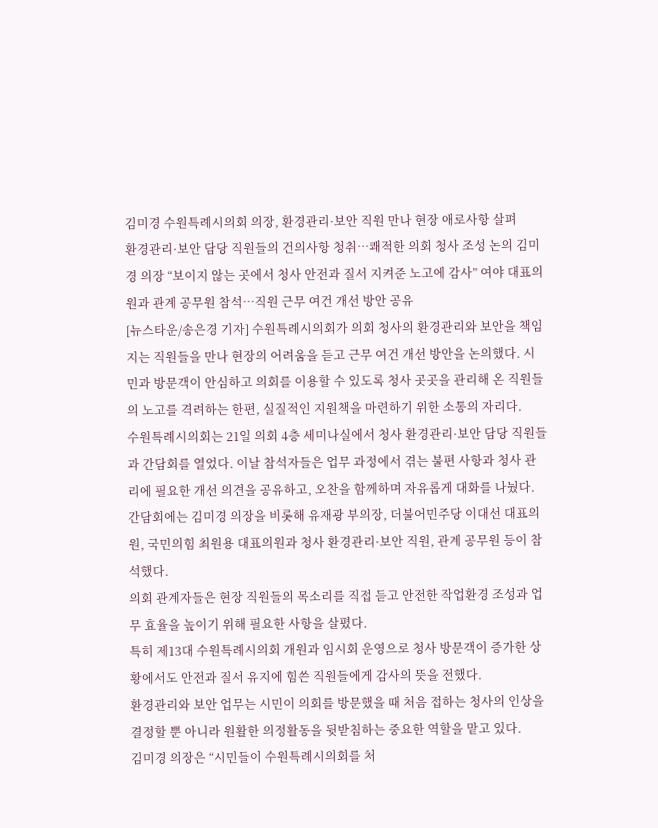김미경 수원특례시의회 의장, 환경관리·보안 직원 만나 현장 애로사항 살펴
환경관리·보안 담당 직원들의 건의사항 청취…쾌적한 의회 청사 조성 논의 김미경 의장 “보이지 않는 곳에서 청사 안전과 질서 지켜준 노고에 감사” 여야 대표의원과 관계 공무원 참석…직원 근무 여건 개선 방안 공유
[뉴스타운/송은경 기자] 수원특례시의회가 의회 청사의 환경관리와 보안을 책임지는 직원들을 만나 현장의 어려움을 듣고 근무 여건 개선 방안을 논의했다. 시민과 방문객이 안심하고 의회를 이용할 수 있도록 청사 곳곳을 관리해 온 직원들의 노고를 격려하는 한편, 실질적인 지원책을 마련하기 위한 소통의 자리다.
수원특례시의회는 21일 의회 4층 세미나실에서 청사 환경관리·보안 담당 직원들과 간담회를 열었다. 이날 참석자들은 업무 과정에서 겪는 불편 사항과 청사 관리에 필요한 개선 의견을 공유하고, 오찬을 함께하며 자유롭게 대화를 나눴다.
간담회에는 김미경 의장을 비롯해 유재광 부의장, 더불어민주당 이대선 대표의원, 국민의힘 최원용 대표의원과 청사 환경관리·보안 직원, 관계 공무원 등이 참석했다.
의회 관계자들은 현장 직원들의 목소리를 직접 듣고 안전한 작업환경 조성과 업무 효율을 높이기 위해 필요한 사항을 살폈다.
특히 제13대 수원특례시의회 개원과 임시회 운영으로 청사 방문객이 증가한 상황에서도 안전과 질서 유지에 힘쓴 직원들에게 감사의 뜻을 전했다.
환경관리와 보안 업무는 시민이 의회를 방문했을 때 처음 접하는 청사의 인상을 결정할 뿐 아니라 원활한 의정활동을 뒷받침하는 중요한 역할을 맡고 있다.
김미경 의장은 “시민들이 수원특례시의회를 처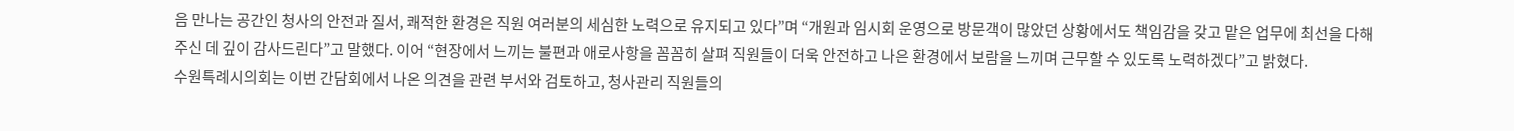음 만나는 공간인 청사의 안전과 질서, 쾌적한 환경은 직원 여러분의 세심한 노력으로 유지되고 있다”며 “개원과 임시회 운영으로 방문객이 많았던 상황에서도 책임감을 갖고 맡은 업무에 최선을 다해주신 데 깊이 감사드린다”고 말했다. 이어 “현장에서 느끼는 불편과 애로사항을 꼼꼼히 살펴 직원들이 더욱 안전하고 나은 환경에서 보람을 느끼며 근무할 수 있도록 노력하겠다”고 밝혔다.
수원특례시의회는 이번 간담회에서 나온 의견을 관련 부서와 검토하고, 청사관리 직원들의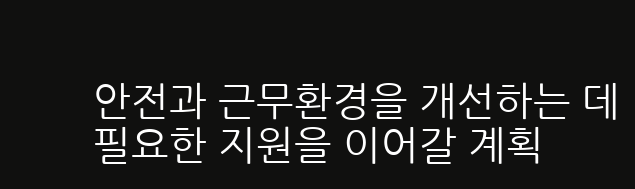안전과 근무환경을 개선하는 데 필요한 지원을 이어갈 계획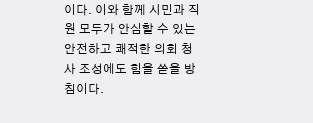이다. 이와 함께 시민과 직원 모두가 안심할 수 있는 안전하고 쾌적한 의회 청사 조성에도 힘을 쏟을 방침이다.